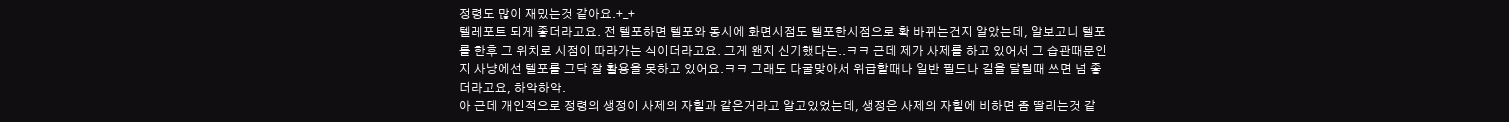정령도 많이 재밌는것 같아요.+_+
텔레포트 되게 좋더라고요. 전 텔포하면 텔포와 동시에 화면시점도 텔포한시점으로 확 바뀌는건지 알았는데, 알보고니 텔포를 한후 그 위치로 시점이 따라가는 식이더라고요. 그게 왠지 신기했다는..ㅋㅋ 근데 제가 사제를 하고 있어서 그 습관때문인지 사냥에선 텔포를 그닥 잘 활용을 못하고 있어요.ㅋㅋ 그래도 다굴맞아서 위급할때나 일반 필드나 길을 달릴때 쓰면 넘 좋더라고요, 하악하악.
아 근데 개인적으로 정령의 생정이 사제의 자힐과 같은거라고 알고있었는데, 생정은 사제의 자힐에 비하면 좀 딸리는것 같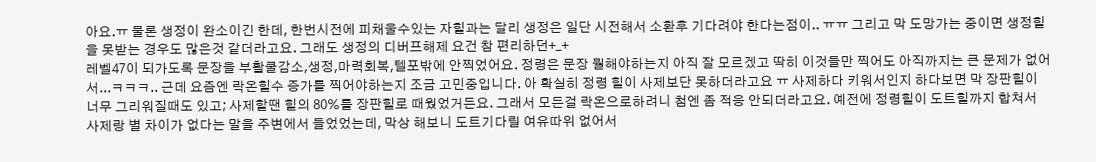아요.ㅠ 물론 생정이 완소이긴 한데, 한번시전에 피채울수있는 자힐과는 달리 생정은 일단 시전해서 소환후 기다려야 한다는점이.. ㅠㅠ 그리고 막 도망가는 중이면 생정힐을 못받는 경우도 많은것 같더라고요. 그래도 생정의 디버프해제 요건 참 편리하던+_+
레벨47이 되가도록 문장을 부활쿨감소,생정,마력회복,텔포밖에 안찍었어요. 정령은 문장 뭘해야하는지 아직 잘 모르겠고 딱히 이것들만 찍어도 아직까지는 큰 문제가 없어서...ㅋㅋㅋ.. 근데 요즘엔 락온힐수 증가를 찍어야하는지 조금 고민중입니다. 아 확실히 정령 힐이 사제보단 못하더라고요 ㅠ 사제하다 키워서인지 하다보면 막 장판힐이 너무 그리워질때도 있고; 사제할땐 힐의 80%를 장판힐로 때웠었거든요. 그래서 모든걸 락온으로하려니 첨엔 좀 적응 안되더라고요. 예전에 정령힐이 도트힐까지 합쳐서 사제랑 별 차이가 없다는 말을 주변에서 들었었는데, 막상 해보니 도트기다릴 여유따위 없어서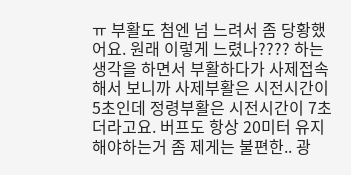ㅠ 부활도 첨엔 넘 느려서 좀 당황했어요. 원래 이렇게 느렸나???? 하는 생각을 하면서 부활하다가 사제접속해서 보니까 사제부활은 시전시간이5초인데 정령부활은 시전시간이 7초더라고요. 버프도 항상 20미터 유지해야하는거 좀 제게는 불편한.. 광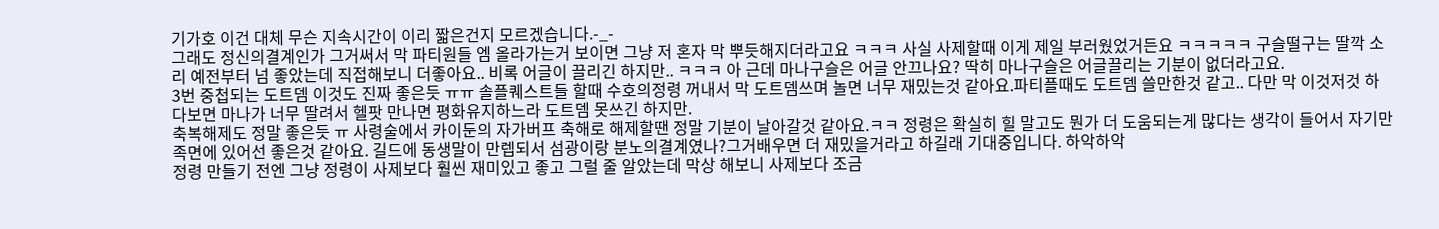기가호 이건 대체 무슨 지속시간이 이리 짧은건지 모르겠습니다.-_-
그래도 정신의결계인가 그거써서 막 파티원들 엠 올라가는거 보이면 그냥 저 혼자 막 뿌듯해지더라고요 ㅋㅋㅋ 사실 사제할때 이게 제일 부러웠었거든요 ㅋㅋㅋㅋㅋ 구슬떨구는 딸깍 소리 예전부터 넘 좋았는데 직접해보니 더좋아요.. 비록 어글이 끌리긴 하지만.. ㅋㅋㅋ 아 근데 마나구슬은 어글 안끄나요? 딱히 마나구슬은 어글끌리는 기분이 없더라고요.
3번 중첩되는 도트뎀 이것도 진짜 좋은듯 ㅠㅠ 솔플퀘스트들 할때 수호의정령 꺼내서 막 도트뎀쓰며 놀면 너무 재밌는것 같아요.파티플때도 도트뎀 쓸만한것 같고.. 다만 막 이것저것 하다보면 마나가 너무 딸려서 헬팟 만나면 평화유지하느라 도트뎀 못쓰긴 하지만.
축복해제도 정말 좋은듯 ㅠ 사령술에서 카이둔의 자가버프 축해로 해제할땐 정말 기분이 날아갈것 같아요.ㅋㅋ 정령은 확실히 힐 말고도 뭔가 더 도움되는게 많다는 생각이 들어서 자기만족면에 있어선 좋은것 같아요. 길드에 동생말이 만렙되서 섬광이랑 분노의결계였나?그거배우면 더 재밌을거라고 하길래 기대중입니다. 하악하악
정령 만들기 전엔 그냥 정령이 사제보다 훨씬 재미있고 좋고 그럴 줄 알았는데 막상 해보니 사제보다 조금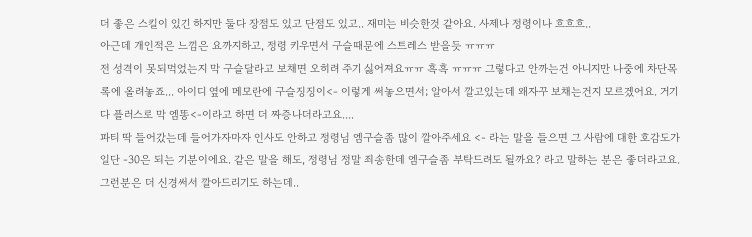더 좋은 스킬이 있긴 하지만 둘다 장점도 있고 단점도 있고.. 재미는 비슷한것 같아요. 사제나 정령이나 흐흐흐..
아근데 개인적은 느낌은 요까지하고, 정령 키우면서 구슬때문에 스트레스 받을듯 ㅠㅠㅠ
전 성격이 못되먹었는지 막 구슬달라고 보채면 오히려 주기 싫어져요ㅠㅠ 흑흑 ㅠㅠㅠ 그렇다고 안까는건 아니지만 나중에 차단목록에 올려놓죠... 아이디 옆에 메모란에 구슬징징이<- 이렇게 써놓으면서; 알아서 깔고있는데 왜자꾸 보채는건지 모르겠어요. 거기다 플러스로 막 엠똥<-이라고 하면 더 짜증나더라고요....
파티 딱 들어갔는데 들어가자마자 인사도 안하고 정령님 엠구슬좀 많이 깔아주세요 <- 라는 말을 들으면 그 사람에 대한 호감도가 일단 -30은 되는 기분이에요. 같은 말을 해도, 정령님 정말 죄송한데 엠구슬좀 부탁드려도 될까요? 라고 말하는 분은 좋더라고요. 그런분은 더 신경써서 깔아드리기도 하는데..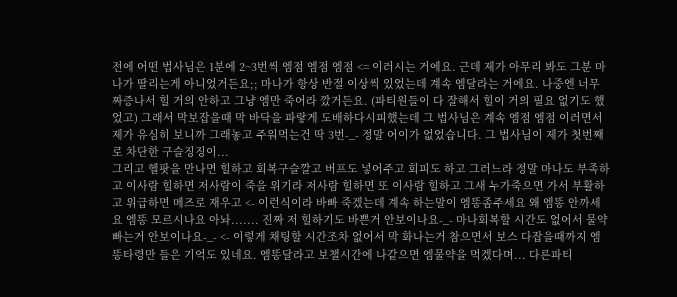전에 어떤 법사님은 1분에 2~3번씩 엠점 엠점 엠점 <= 이러시는 거에요. 근데 제가 아무리 봐도 그분 마나가 딸리는게 아니었거든요;; 마나가 항상 반절 이상씩 있었는데 계속 엠달라는 거에요. 나중엔 너무 짜증나서 힐 거의 안하고 그냥 엠만 죽어라 깠거든요. (파티원들이 다 잘해서 힐이 거의 필요 없기도 했었고) 그래서 막보잡을때 막 바닥을 파랗게 도배하다시피했는데 그 법사님은 계속 엠점 엠점 이러면서 제가 유심히 보니까 그래놓고 주워먹는건 딱 3번-_- 정말 어이가 없었습니다. 그 법사님이 제가 첫번째로 차단한 구슬징징이...
그리고 헬팟을 만나면 힐하고 회복구슬깔고 버프도 넣어주고 회피도 하고 그러느라 정말 마나도 부족하고 이사람 힐하면 저사람이 죽을 위기라 저사람 힐하면 또 이사람 힐하고 그새 누가죽으면 가서 부활하고 위급하면 메즈로 재우고 <- 이런식이라 바빠 죽겠는데 계속 하는말이 엠똥좀주세요 왜 엠똥 안까세요 엠똥 모르시나요 아놔....... 진짜 저 힐하기도 바쁜거 안보이나요-_- 마나회복할 시간도 없어서 물약빠는거 안보이나요-_- <- 이렇게 채팅할 시간조차 없어서 막 화나는거 참으면서 보스 다잡을때까지 엠똥타령만 들은 기억도 있네요. 엠똥달라고 보챌시간에 나같으면 엠물약을 먹겠다며... 다른파티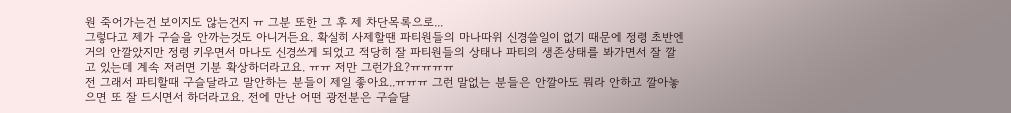원 죽어가는건 보이지도 않는건지 ㅠ 그분 또한 그 후 제 차단목록으로...
그렇다고 제가 구슬을 안까는것도 아니거든요. 확실히 사제할땐 파티원들의 마나따위 신경쓸일이 없기 때문에 정령 초반엔 거의 안깔았지만 정령 키우면서 마나도 신경쓰게 되었고 적당히 잘 파티원들의 상태나 파티의 생존상태를 봐가면서 잘 깔고 있는데 계속 저러면 기분 확상하더라고요. ㅠㅠ 저만 그런가요?ㅠㅠㅠㅠ
전 그래서 파티할때 구슬달라고 말안하는 분들이 제일 좋아요..ㅠㅠㅠ 그런 말없는 분들은 안깔아도 뭐라 안하고 깔아놓으면 또 잘 드시면서 하더라고요. 전에 만난 어떤 광전분은 구슬달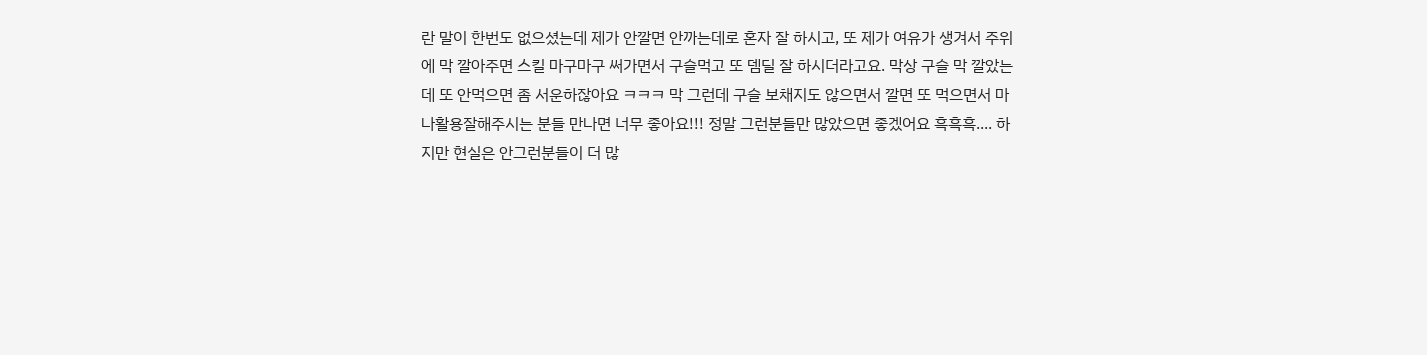란 말이 한번도 없으셨는데 제가 안깔면 안까는데로 혼자 잘 하시고, 또 제가 여유가 생겨서 주위에 막 깔아주면 스킬 마구마구 써가면서 구슬먹고 또 뎀딜 잘 하시더라고요. 막상 구슬 막 깔았는데 또 안먹으면 좀 서운하잖아요 ㅋㅋㅋ 막 그런데 구슬 보채지도 않으면서 깔면 또 먹으면서 마나활용잘해주시는 분들 만나면 너무 좋아요!!! 정말 그런분들만 많았으면 좋겠어요 흑흑흑.... 하지만 현실은 안그런분들이 더 많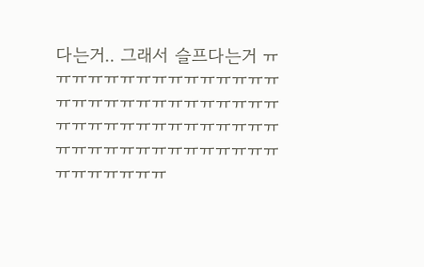다는거.. 그래서 슬프다는거 ㅠㅠㅠㅠㅠㅠㅠㅠㅠㅠㅠㅠㅠㅠㅠㅠㅠㅠㅠㅠㅠㅠㅠㅠㅠㅠㅠㅠㅠㅠㅠㅠㅠㅠㅠㅠㅠㅠㅠㅠㅠㅠㅠㅠㅠㅠㅠㅠㅠㅠㅠㅠㅠㅠㅠㅠㅠㅠㅠㅠㅠㅠㅠㅠ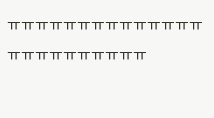ㅠㅠㅠㅠㅠㅠㅠㅠㅠㅠㅠㅠㅠㅠㅠㅠㅠㅠㅠㅠㅠㅠㅠㅠ